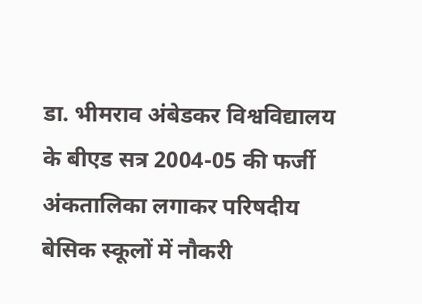डा. भीमराव अंबेडकर विश्वविद्यालय के बीएड सत्र 2004-05 की फर्जी अंकतालिका लगाकर परिषदीय बेसिक स्कूलों में नौकरी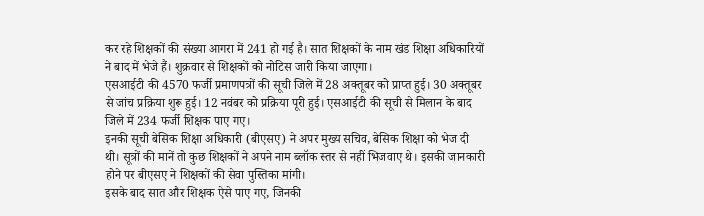कर रहे शिक्षकों की संख्या आगरा में 241 हो गई है। सात शिक्षकों के नाम खंड शिक्षा अधिकारियों ने बाद में भेजे हैं। शुक्रवार से शिक्षकों को नोटिस जारी किया जाएगा।
एसआईटी की 4570 फर्जी प्रमाणपत्रों की सूची जिले में 28 अक्तूबर को प्राप्त हुई। 30 अक्तूबर से जांच प्रक्रिया शुरू हुई। 12 नवंबर को प्रक्रिया पूरी हुई। एसआईटी की सूची से मिलान के बाद जिले में 234 फर्जी शिक्षक पाए गए।
इनकी सूची बेसिक शिक्षा अधिकारी (बीएसए) ने अपर मुख्य सचिव, बेसिक शिक्षा को भेज दी थी। सूत्रों की मानें तो कुछ शिक्षकों ने अपने नाम ब्लॉक स्तर से नहीं भिजवाए थे। इसकी जानकारी होने पर बीएसए ने शिक्षकों की सेवा पुस्तिका मांगी।
इसके बाद सात और शिक्षक ऐसे पाए गए, जिनकी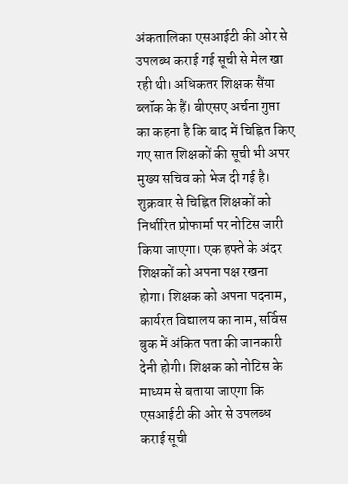अंकतालिका एसआईटी की ओर से उपलब्ध कराई गई सूची से मेल खा रही थी। अधिकतर शिक्षक सैंया ब्लॉक के हैं। बीएसए अर्चना गुप्ता का कहना है कि बाद में चिह्नित किए गए सात शिक्षकों की सूची भी अपर मुख्य सचिव को भेज दी गई है।
शुक्रवार से चिह्नित शिक्षकों को निर्धारित प्रोफार्मा पर नोटिस जारी किया जाएगा। एक हफ्ते के अंदर शिक्षकों को अपना पक्ष रखना होगा। शिक्षक को अपना पदनाम, कार्यरत विद्यालय का नाम, सर्विस बुक में अंकित पता की जानकारी देनी होगी। शिक्षक को नोटिस के माध्यम से बताया जाएगा कि एसआईटी की ओर से उपलब्ध कराई सूची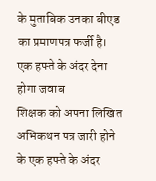के मुताबिक उनका बीएड का प्रमाणपत्र फर्जी है।
एक हफ्ते के अंदर देना होगा जवाब
शिक्षक को अपना लिखित अभिकथन पत्र जारी होने के एक हफ्ते के अंदर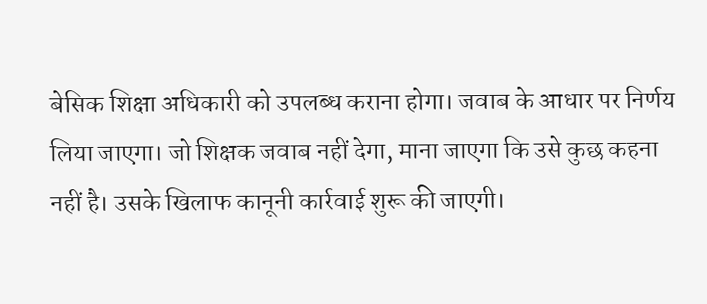बेसिक शिक्षा अधिकारी को उपलब्ध कराना होगा। जवाब के आधार पर निर्णय लिया जाएगा। जो शिक्षक जवाब नहीं देगा, माना जाएगा कि उसे कुछ कहना नहीं है। उसके खिलाफ कानूनी कार्रवाई शुरू की जाएगी।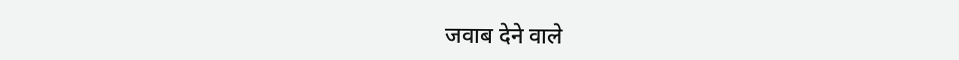जवाब देने वाले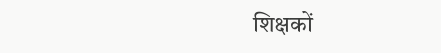शिक्षकों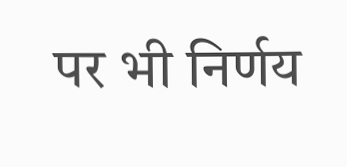पर भी निर्णय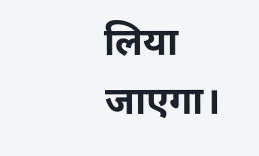लिया जाएगा।